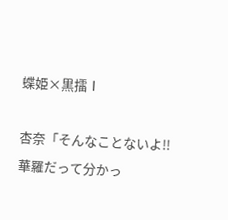蝶姫×黒擂Ⅰ

杏奈「そんなことないよ!!
華羅だって分かっ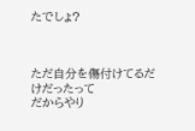たでしょ?



ただ自分を傷付けてるだけだったって
だからやり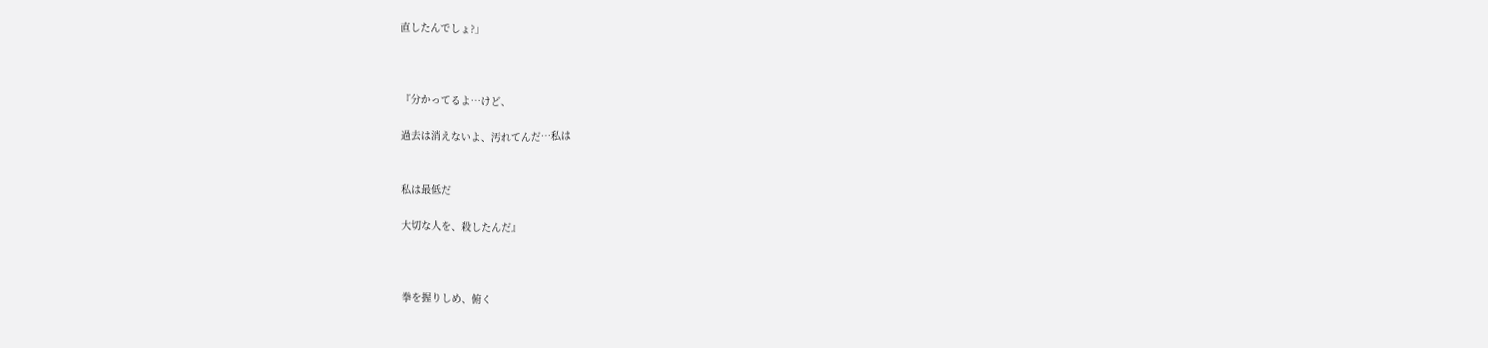直したんでしょ?」



『分かってるよ…けど、

過去は消えないよ、汚れてんだ…私は


私は最低だ

大切な人を、殺したんだ』



拳を握りしめ、俯く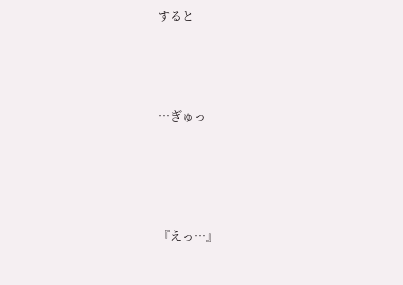すると




…ぎゅっ





『えっ…』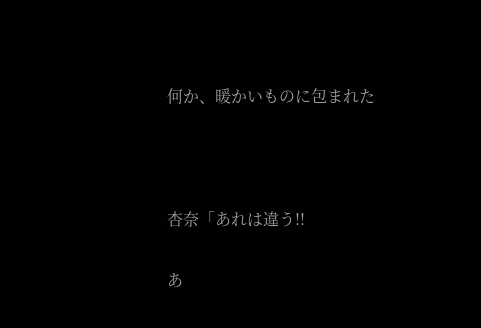何か、暖かいものに包まれた



杏奈「あれは違う!!

あ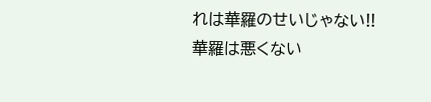れは華羅のせいじゃない!!
華羅は悪くない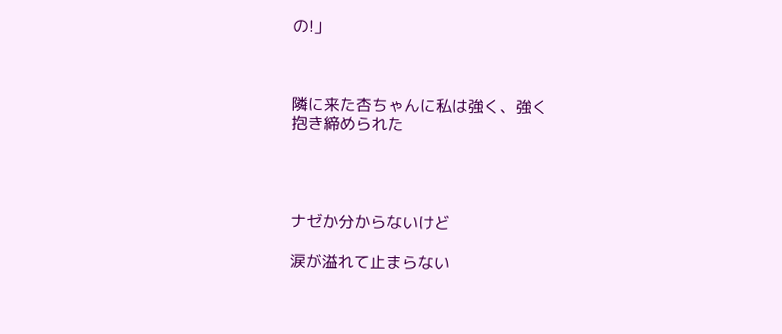の!」



隣に来た杏ちゃんに私は強く、強く
抱き締められた




ナゼか分からないけど

涙が溢れて止まらない